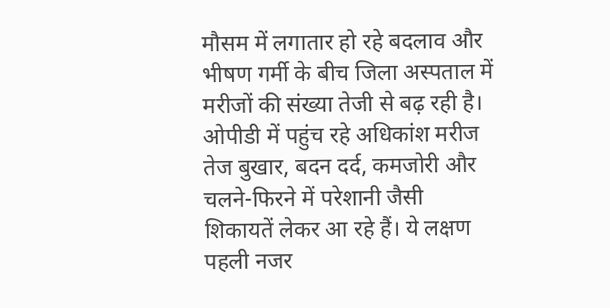मौसम में लगातार हो रहे बदलाव और भीषण गर्मी के बीच जिला अस्पताल में मरीजों की संख्या तेजी से बढ़ रही है। ओपीडी में पहुंच रहे अधिकांश मरीज तेज बुखार, बदन दर्द, कमजोरी और चलने-फिरने में परेशानी जैसी शिकायतें लेकर आ रहे हैं। ये लक्षण पहली नजर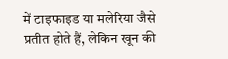में टाइफाइड या मलेरिया जैसे प्रतीत होते हैं, लेकिन खून की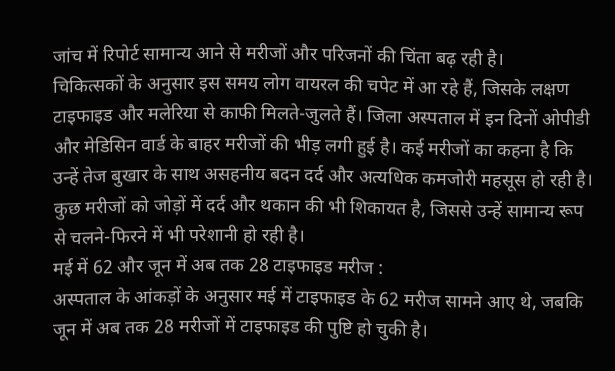जांच में रिपोर्ट सामान्य आने से मरीजों और परिजनों की चिंता बढ़ रही है।
चिकित्सकों के अनुसार इस समय लोग वायरल की चपेट में आ रहे हैं, जिसके लक्षण टाइफाइड और मलेरिया से काफी मिलते-जुलते हैं। जिला अस्पताल में इन दिनों ओपीडी और मेडिसिन वार्ड के बाहर मरीजों की भीड़ लगी हुई है। कई मरीजों का कहना है कि उन्हें तेज बुखार के साथ असहनीय बदन दर्द और अत्यधिक कमजोरी महसूस हो रही है। कुछ मरीजों को जोड़ों में दर्द और थकान की भी शिकायत है, जिससे उन्हें सामान्य रूप से चलने-फिरने में भी परेशानी हो रही है।
मई में 62 और जून में अब तक 28 टाइफाइड मरीज :
अस्पताल के आंकड़ों के अनुसार मई में टाइफाइड के 62 मरीज सामने आए थे, जबकि जून में अब तक 28 मरीजों में टाइफाइड की पुष्टि हो चुकी है।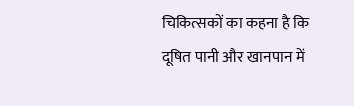चिकित्सकों का कहना है कि दूषित पानी और खानपान में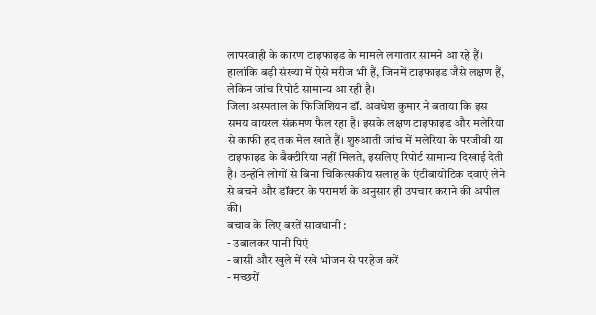लापरवाही के कारण टाइफाइड के मामले लगातार सामने आ रहे हैं। हालांकि बड़ी संख्या में ऐसे मरीज भी हैं, जिनमें टाइफाइड जैसे लक्षण हैं, लेकिन जांच रिपोर्ट सामान्य आ रही है।
जिला अस्पताल के फिजिशियन डॉ. अवधेश कुमार ने बताया कि इस समय वायरल संक्रमण फैल रहा है। इसके लक्षण टाइफाइड और मलेरिया से काफी हद तक मेल खाते हैं। शुरुआती जांच में मलेरिया के परजीवी या टाइफाइड के बैक्टीरिया नहीं मिलते, इसलिए रिपोर्ट सामान्य दिखाई देती है। उन्होंने लोगों से बिना चिकित्सकीय सलाह के एंटीबायोटिक दवाएं लेने से बचने और डॉक्टर के परामर्श के अनुसार ही उपचार कराने की अपील की।
बचाव के लिए बरतें सावधानी :
- उबालकर पानी पिएं
- बासी और खुले में रखे भोजन से परहेज करें
- मच्छरों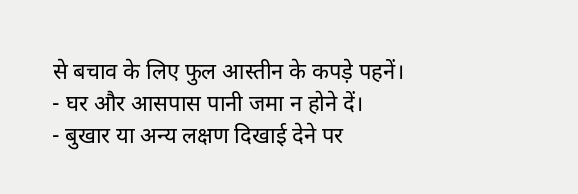से बचाव के लिए फुल आस्तीन के कपड़े पहनें।
- घर और आसपास पानी जमा न होने दें।
- बुखार या अन्य लक्षण दिखाई देने पर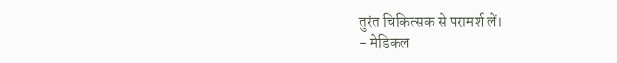तुरंत चिकित्सक से परामर्श लें।
- मेडिकल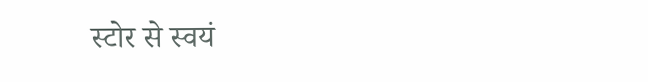स्टोर से स्वयं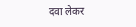दवा लेकर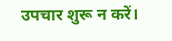उपचार शुरू न करें।